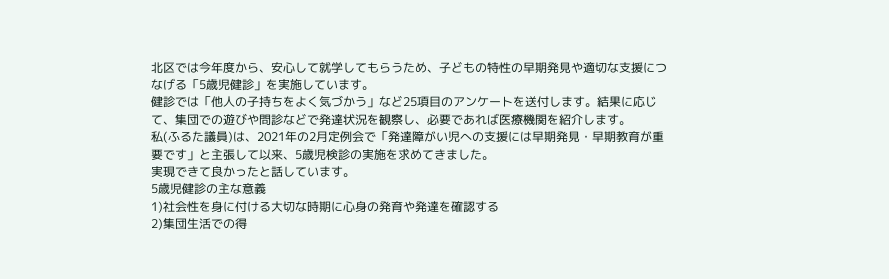北区では今年度から、安心して就学してもらうため、子どもの特性の早期発見や適切な支援につなげる「5歳児健診」を実施しています。
健診では「他人の子持ちをよく気づかう」など25項目のアンケートを送付します。結果に応じて、集団での遊びや問診などで発達状況を観察し、必要であれば医療機関を紹介します。
私(ふるた議員)は、2021年の2月定例会で「発達障がい児への支援には早期発見・早期教育が重要です」と主張して以来、5歳児検診の実施を求めてきました。
実現できて良かったと話しています。
5歳児健診の主な意義
1)社会性を身に付ける大切な時期に心身の発育や発達を確認する
2)集団生活での得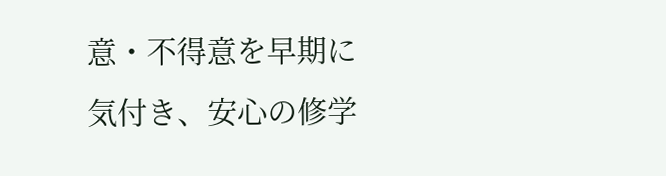意・不得意を早期に気付き、安心の修学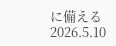に備える
2026.5.10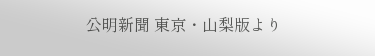公明新聞 東京・山梨版より